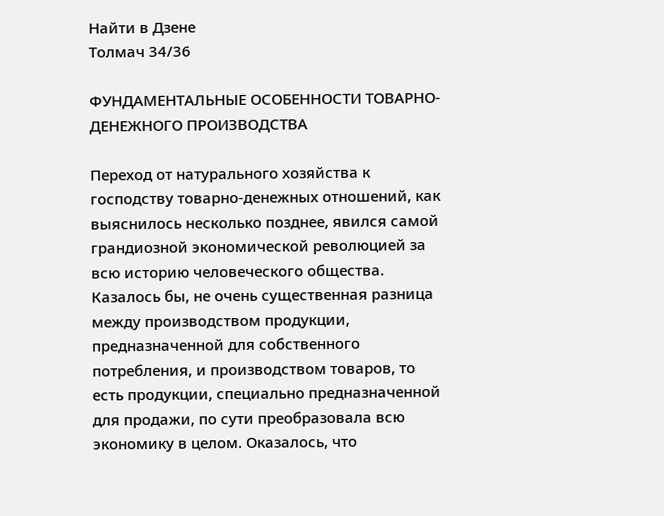Найти в Дзене
Толмач 34/36

ФУНДАМЕНТАЛЬНЫЕ ОСОБЕННОСТИ ТОВАРНО-ДЕНЕЖНОГО ПРОИЗВОДСТВА

Переход от натурального хозяйства к господству товарно-денежных отношений, как выяснилось несколько позднее, явился самой грандиозной экономической революцией за всю историю человеческого общества. Казалось бы, не очень существенная разница между производством продукции, предназначенной для собственного потребления, и производством товаров, то есть продукции, специально предназначенной для продажи, по сути преобразовала всю экономику в целом. Оказалось, что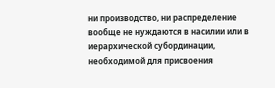ни производство, ни распределение вообще не нуждаются в насилии или в иерархической субординации, необходимой для присвоения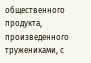общественного продукта, произведенного тружениками, с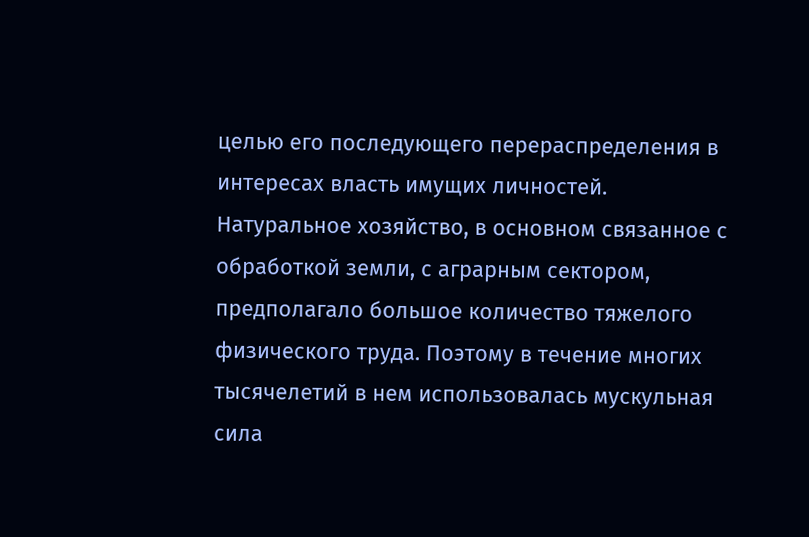целью его последующего перераспределения в интересах власть имущих личностей. Натуральное хозяйство, в основном связанное с обработкой земли, с аграрным сектором, предполагало большое количество тяжелого физического труда. Поэтому в течение многих тысячелетий в нем использовалась мускульная сила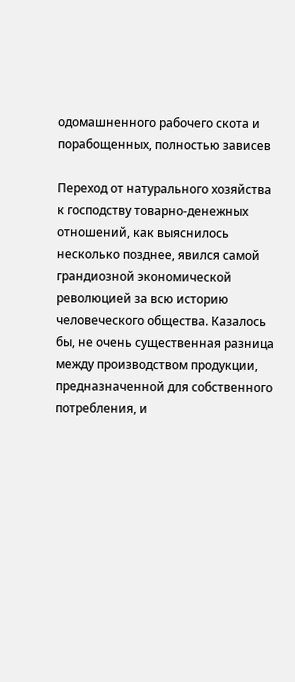одомашненного рабочего скота и порабощенных, полностью зависев

Переход от натурального хозяйства к господству товарно-денежных отношений, как выяснилось несколько позднее, явился самой грандиозной экономической революцией за всю историю человеческого общества. Казалось бы, не очень существенная разница между производством продукции, предназначенной для собственного потребления, и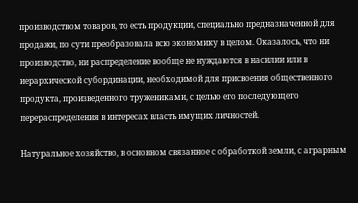производством товаров, то есть продукции, специально предназначенной для продажи, по сути преобразовала всю экономику в целом. Оказалось, что ни производство, ни распределение вообще не нуждаются в насилии или в иерархической субординации, необходимой для присвоения общественного продукта, произведенного тружениками, с целью его последующего перераспределения в интересах власть имущих личностей.

Натуральное хозяйство, в основном связанное с обработкой земли, с аграрным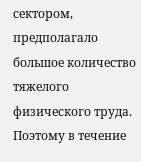сектором, предполагало большое количество тяжелого физического труда. Поэтому в течение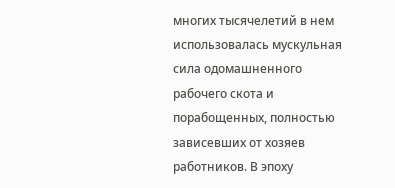многих тысячелетий в нем использовалась мускульная сила одомашненного рабочего скота и порабощенных, полностью зависевших от хозяев работников. В эпоху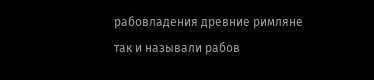рабовладения древние римляне так и называли рабов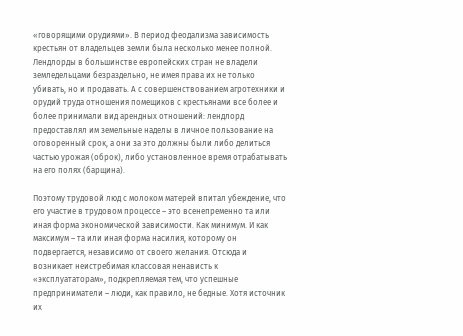«говорящими орудиями». В период феодализма зависимость крестьян от владельцев земли была несколько менее полной. Лендлорды в большинстве европейских стран не владели земледельцами безраздельно, не имея права их не только убивать, но и продавать. А с совершенствованием агротехники и орудий труда отношения помещиков с крестьянами все более и более принимали вид арендных отношений: лендлорд предоставлял им земельные наделы в личное пользование на оговоренный срок, а они за это должны были либо делиться частью урожая (оброк), либо установленное время отрабатывать на его полях (барщина).

Поэтому трудовой люд с молоком матерей впитал убеждение, что его участие в трудовом процессе – это всенепременно та или иная форма экономической зависимости. Как минимум. И как максимум – та или иная форма насилия, которому он подвергается, независимо от своего желания. Отсюда и возникает неистребимая классовая ненависть к «эксплуататорам», подкрепляемая тем, что успешные предприниматели – люди, как правило, не бедные. Хотя источник их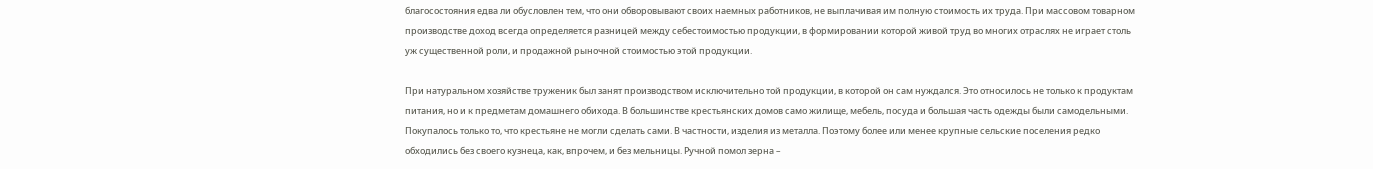благосостояния едва ли обусловлен тем, что они обворовывают своих наемных работников, не выплачивая им полную стоимость их труда. При массовом товарном производстве доход всегда определяется разницей между себестоимостью продукции, в формировании которой живой труд во многих отраслях не играет столь уж существенной роли, и продажной рыночной стоимостью этой продукции.

При натуральном хозяйстве труженик был занят производством исключительно той продукции, в которой он сам нуждался. Это относилось не только к продуктам питания, но и к предметам домашнего обихода. В большинстве крестьянских домов само жилище, мебель, посуда и большая часть одежды были самодельными. Покупалось только то, что крестьяне не могли сделать сами. В частности, изделия из металла. Поэтому более или менее крупные сельские поселения редко обходились без своего кузнеца, как, впрочем, и без мельницы. Ручной помол зерна –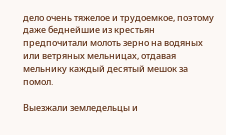дело очень тяжелое и трудоемкое, поэтому даже беднейшие из крестьян предпочитали молоть зерно на водяных или ветряных мельницах, отдавая мельнику каждый десятый мешок за помол.

Выезжали земледельцы и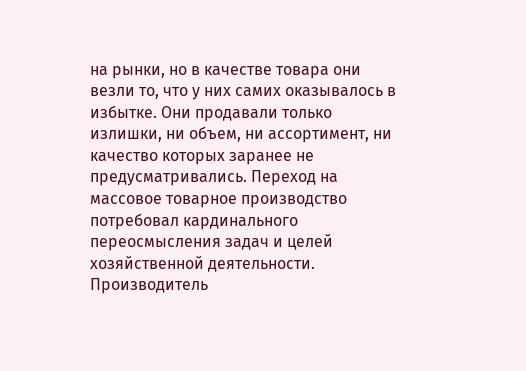на рынки, но в качестве товара они везли то, что у них самих оказывалось в избытке. Они продавали только излишки, ни объем, ни ассортимент, ни качество которых заранее не предусматривались. Переход на массовое товарное производство потребовал кардинального переосмысления задач и целей хозяйственной деятельности. Производитель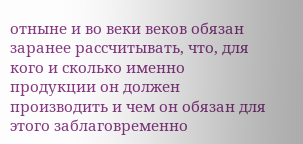отныне и во веки веков обязан заранее рассчитывать, что, для кого и сколько именно продукции он должен производить и чем он обязан для этого заблаговременно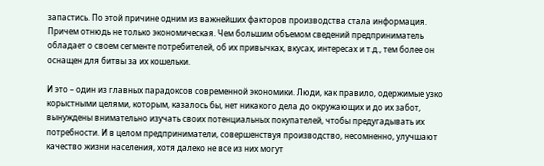запастись. По этой причине одним из важнейших факторов производства стала информация. Причем отнюдь не только экономическая. Чем большим объемом сведений предприниматель обладает о своем сегменте потребителей, об их привычках, вкусах, интересах и т.д., тем более он оснащен для битвы за их кошельки.

И это – один из главных парадоксов современной экономики. Люди, как правило, одержимые узко корыстными целями, которым, казалось бы, нет никакого дела до окружающих и до их забот, вынуждены внимательно изучать своих потенциальных покупателей, чтобы предугадывать их потребности. И в целом предприниматели, совершенствуя производство, несомненно, улучшают качество жизни населения, хотя далеко не все из них могут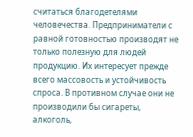считаться благодетелями человечества. Предприниматели с равной готовностью производят не только полезную для людей продукцию. Их интересует прежде всего массовость и устойчивость спроса. В противном случае они не производили бы сигареты, алкоголь,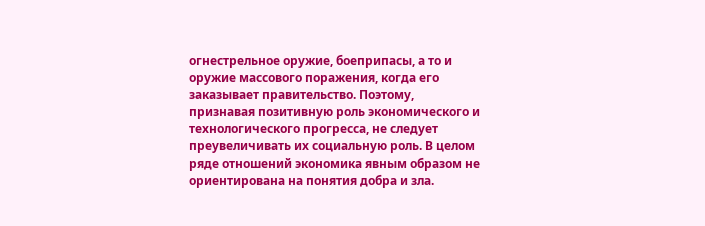огнестрельное оружие, боеприпасы, а то и оружие массового поражения, когда его заказывает правительство. Поэтому, признавая позитивную роль экономического и технологического прогресса, не следует преувеличивать их социальную роль. В целом ряде отношений экономика явным образом не ориентирована на понятия добра и зла.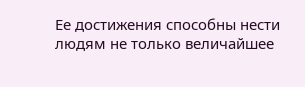Ее достижения способны нести людям не только величайшее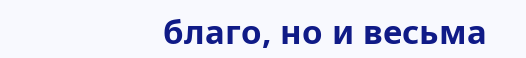благо, но и весьма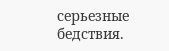серьезные бедствия.